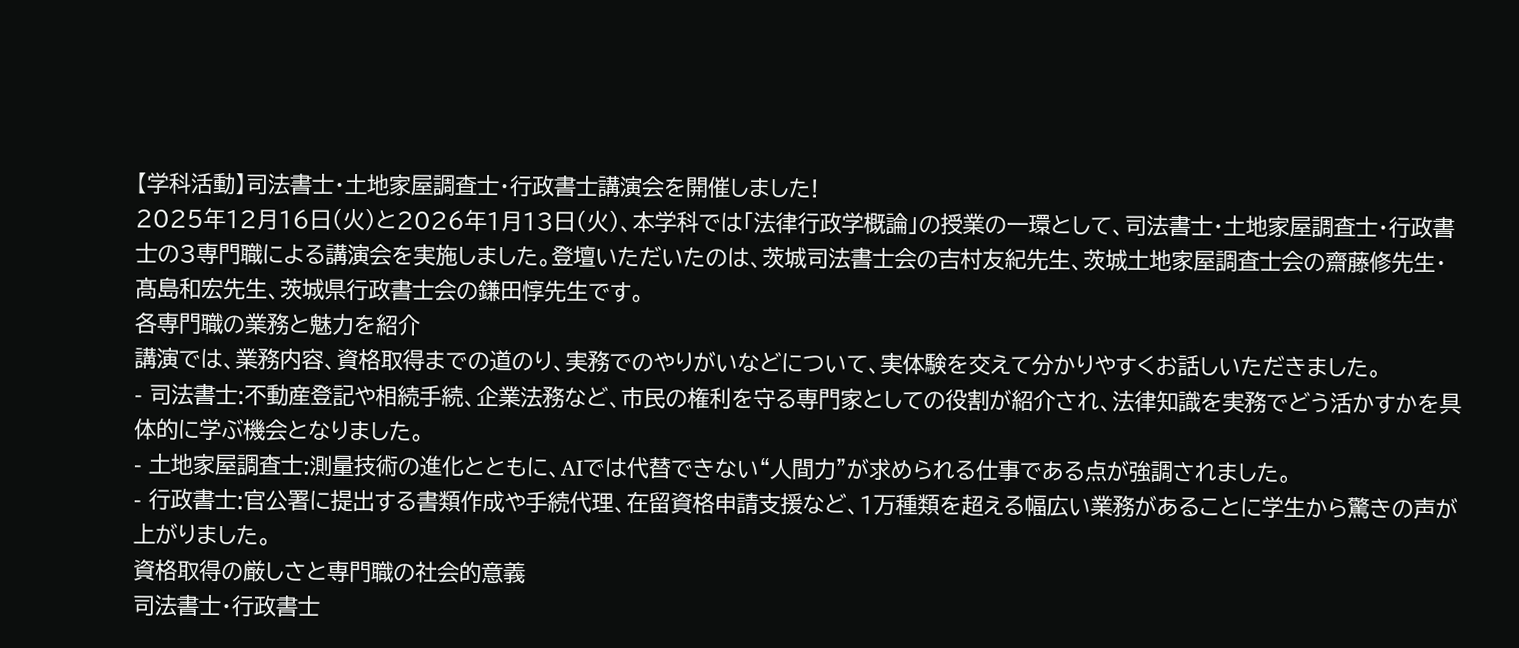【学科活動】司法書士・土地家屋調査士・行政書士講演会を開催しました!
2025年12月16日(火)と2026年1月13日(火)、本学科では「法律行政学概論」の授業の一環として、司法書士・土地家屋調査士・行政書士の3専門職による講演会を実施しました。登壇いただいたのは、茨城司法書士会の吉村友紀先生、茨城土地家屋調査士会の齋藤修先生・髙島和宏先生、茨城県行政書士会の鎌田惇先生です。
各専門職の業務と魅力を紹介
講演では、業務内容、資格取得までの道のり、実務でのやりがいなどについて、実体験を交えて分かりやすくお話しいただきました。
- 司法書士:不動産登記や相続手続、企業法務など、市民の権利を守る専門家としての役割が紹介され、法律知識を実務でどう活かすかを具体的に学ぶ機会となりました。
- 土地家屋調査士:測量技術の進化とともに、AIでは代替できない“人間力”が求められる仕事である点が強調されました。
- 行政書士:官公署に提出する書類作成や手続代理、在留資格申請支援など、1万種類を超える幅広い業務があることに学生から驚きの声が上がりました。
資格取得の厳しさと専門職の社会的意義
司法書士・行政書士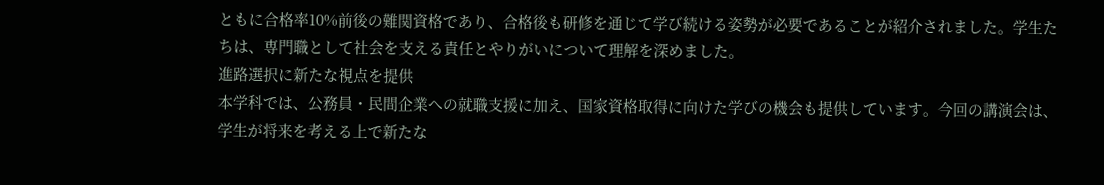ともに合格率10%前後の難関資格であり、合格後も研修を通じて学び続ける姿勢が必要であることが紹介されました。学生たちは、専門職として社会を支える責任とやりがいについて理解を深めました。
進路選択に新たな視点を提供
本学科では、公務員・民間企業への就職支援に加え、国家資格取得に向けた学びの機会も提供しています。今回の講演会は、学生が将来を考える上で新たな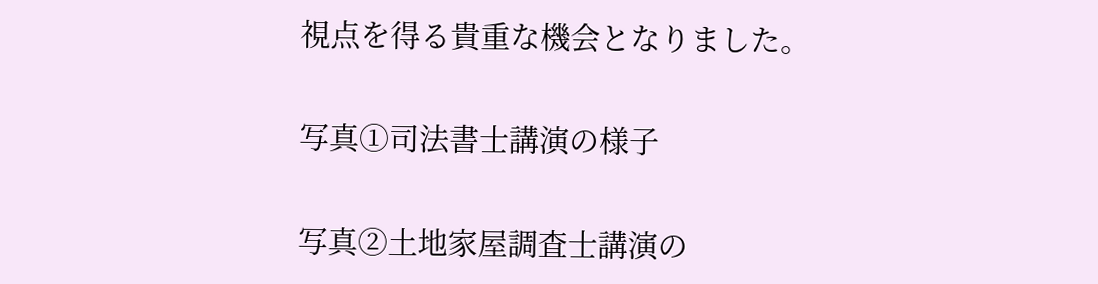視点を得る貴重な機会となりました。

写真①司法書士講演の様子

写真②土地家屋調査士講演の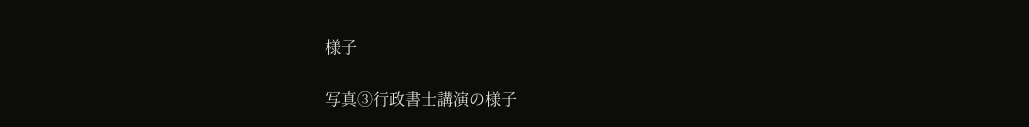様子

写真③行政書士講演の様子